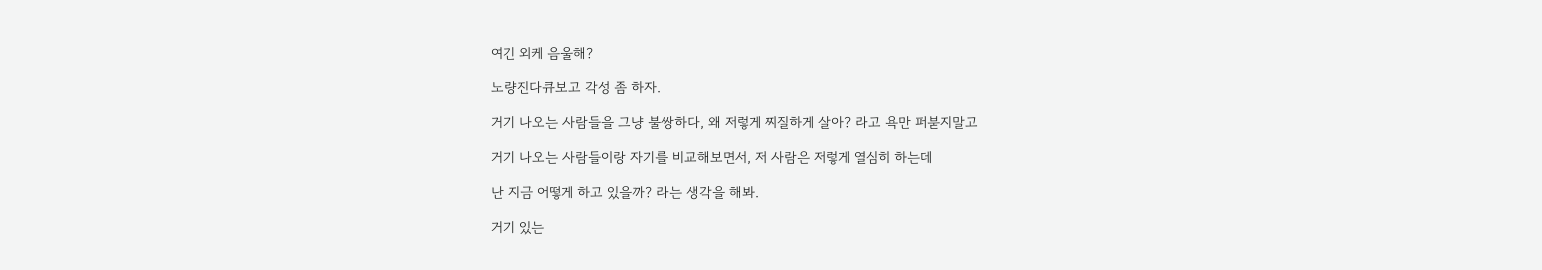여긴 외케 음울해?

노량진다큐보고 각성 좀 하자.

거기 나오는 사람들을 그냥 불쌍하다, 왜 저렇게 찌질하게 살아? 라고 욕만 퍼붇지말고

거기 나오는 사람들이랑 자기를 비교해보면서, 저 사람은 저렇게 열심히 하는데

난 지금 어떻게 하고 있을까? 라는 생각을 해봐.

거기 있는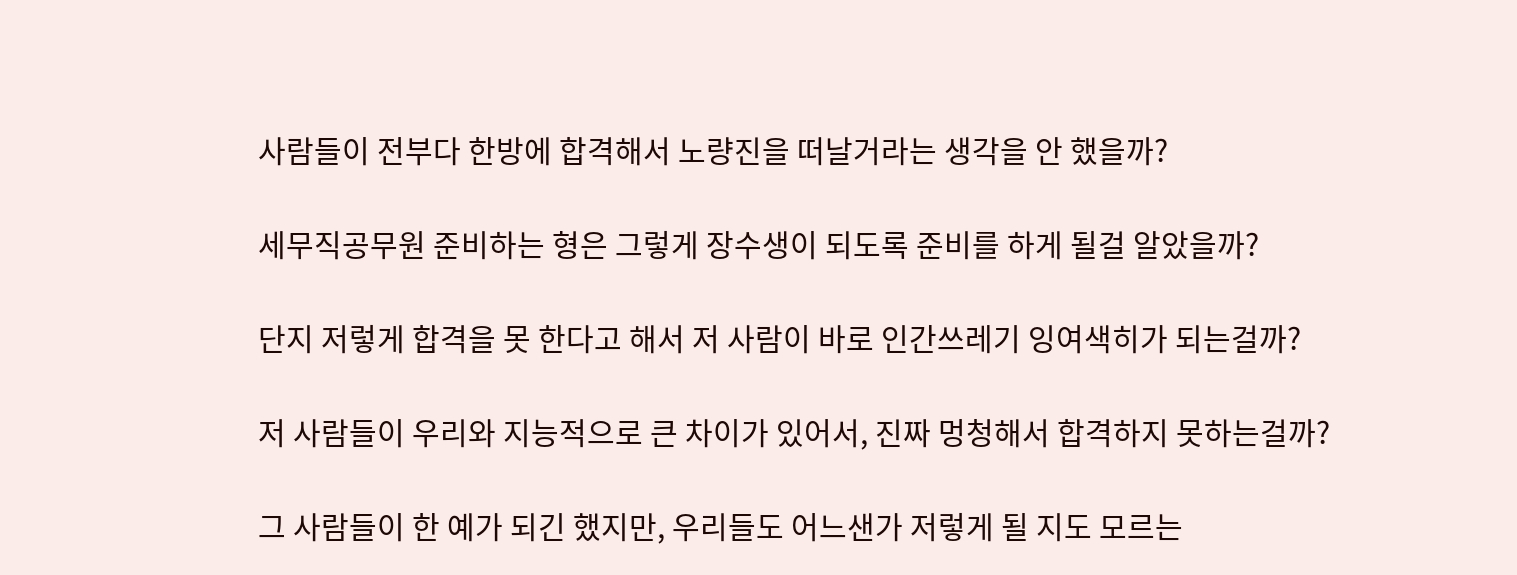사람들이 전부다 한방에 합격해서 노량진을 떠날거라는 생각을 안 했을까?

세무직공무원 준비하는 형은 그렇게 장수생이 되도록 준비를 하게 될걸 알았을까?

단지 저렇게 합격을 못 한다고 해서 저 사람이 바로 인간쓰레기 잉여색히가 되는걸까?

저 사람들이 우리와 지능적으로 큰 차이가 있어서, 진짜 멍청해서 합격하지 못하는걸까?

그 사람들이 한 예가 되긴 했지만, 우리들도 어느샌가 저렇게 될 지도 모르는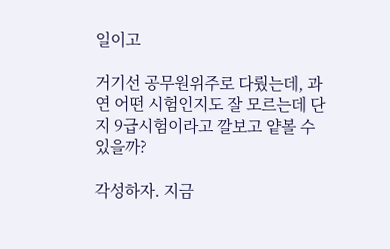일이고

거기선 공무원위주로 다뤘는데, 과연 어떤 시험인지도 잘 모르는데 단지 9급시험이라고 깔보고 얕볼 수 있을까?

각성하자. 지금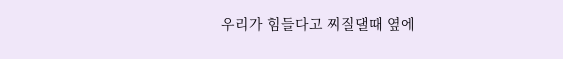우리가 힘들다고 찌질댈때 옆에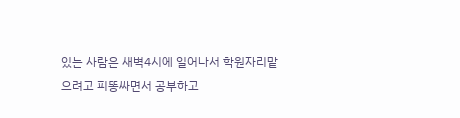있는 사람은 새벽4시에 일어나서 학원자리맡으려고 피똥싸면서 공부하고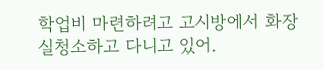학업비 마련하려고 고시방에서 화장실청소하고 다니고 있어.